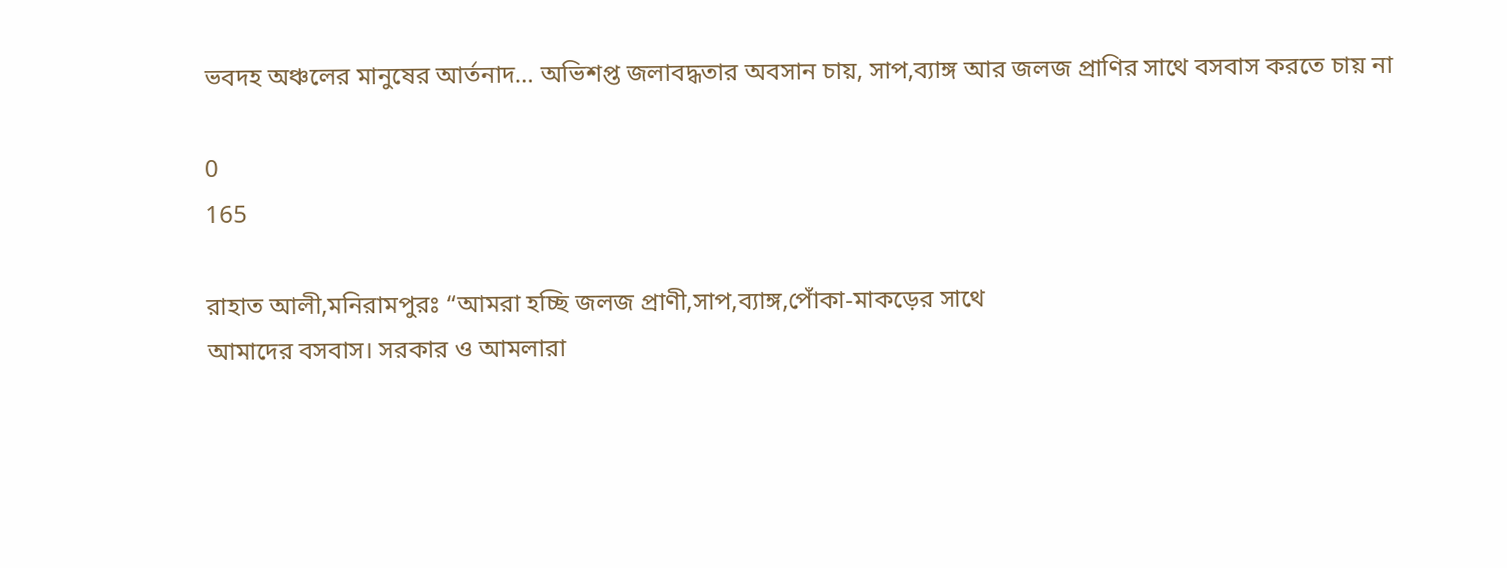ভবদহ অঞ্চলের মানুষের আর্তনাদ… অভিশপ্ত জলাবদ্ধতার অবসান চায়, সাপ,ব্যাঙ্গ আর জলজ প্রাণির সাথে বসবাস করতে চায় না

0
165

রাহাত আলী,মনিরামপুরঃ “আমরা হচ্ছি জলজ প্রাণী,সাপ,ব্যাঙ্গ,পোঁকা-মাকড়ের সাথে
আমাদের বসবাস। সরকার ও আমলারা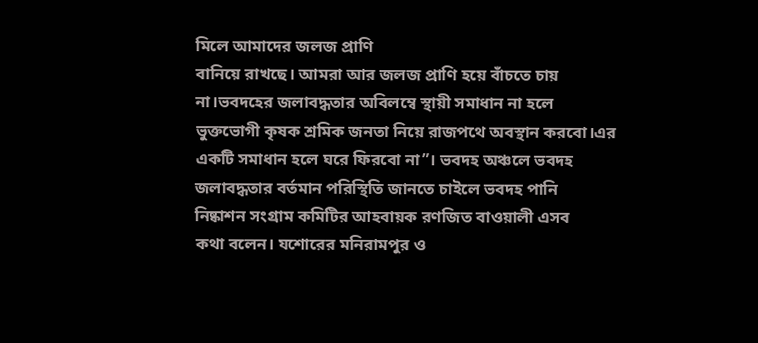মিলে আমাদের জলজ প্রাণি
বানিয়ে রাখছে। আমরা আর জলজ প্রাণি হয়ে বাঁচতে চায়
না।ভবদহের জলাবদ্ধতার অবিলম্বে স্থায়ী সমাধান না হলে
ভুক্তভোগী কৃষক শ্রমিক জনতা নিয়ে রাজপথে অবস্থান করবো।এর
একটি সমাধান হলে ঘরে ফিরবো না”। ভবদহ অঞ্চলে ভবদহ
জলাবদ্ধতার বর্তমান পরিস্থিতি জানতে চাইলে ভবদহ পানি
নিষ্কাশন সংগ্রাম কমিটির আহবায়ক রণজিত বাওয়ালী এসব
কথা বলেন। যশোরের মনিরামপুর ও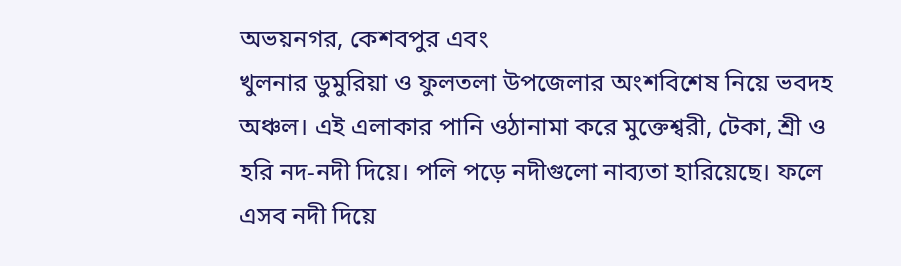অভয়নগর, কেশবপুর এবং
খুলনার ডুমুরিয়া ও ফুলতলা উপজেলার অংশবিশেষ নিয়ে ভবদহ
অঞ্চল। এই এলাকার পানি ওঠানামা করে মুক্তেশ্বরী, টেকা, শ্রী ও
হরি নদ-নদী দিয়ে। পলি পড়ে নদীগুলো নাব্যতা হারিয়েছে। ফলে
এসব নদী দিয়ে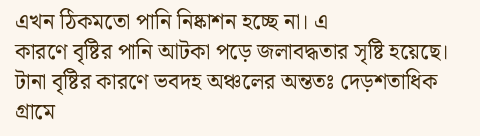এখন ঠিকমতো পানি নিষ্কাশন হচ্ছে না। এ
কারণে বৃষ্টির পানি আটকা পড়ে জলাবদ্ধতার সৃষ্টি হয়েছে।
টানা বৃষ্টির কারণে ভবদহ অঞ্চলের অন্ততঃ দেড়শতাধিক গ্রামে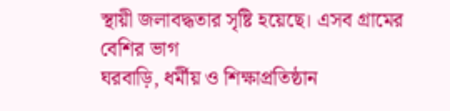স্থায়ী জলাবদ্ধতার সৃষ্টি হয়েছে। এসব গ্রামের বেশির ভাগ
ঘরবাড়ি, ধর্মীয় ও শিক্ষাপ্রতিষ্ঠান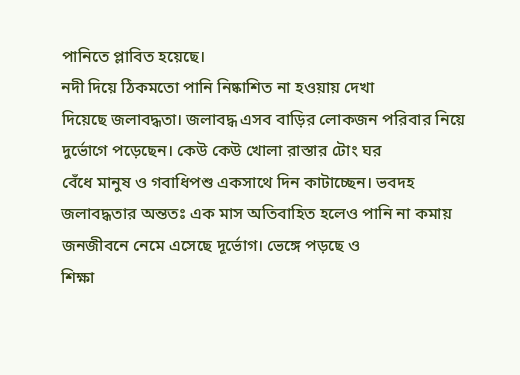পানিতে প্লাবিত হয়েছে।
নদী দিয়ে ঠিকমতো পানি নিষ্কাশিত না হওয়ায় দেখা
দিয়েছে জলাবদ্ধতা। জলাবদ্ধ এসব বাড়ির লোকজন পরিবার নিয়ে
দুর্ভোগে পড়েছেন। কেউ কেউ খোলা রাস্তার টোং ঘর
বেঁধে মানুষ ও গবাধিপশু একসাথে দিন কাটাচ্ছেন। ভবদহ
জলাবদ্ধতার অন্ততঃ এক মাস অতিবাহিত হলেও পানি না কমায়
জনজীবনে নেমে এসেছে দূর্ভোগ। ভেঙ্গে পড়ছে ও
শিক্ষা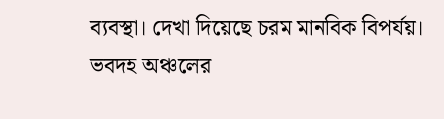ব্যবস্থা। দেখা দিয়েছে চরম মানবিক বিপর্যয়।
ভবদহ অঞ্চলের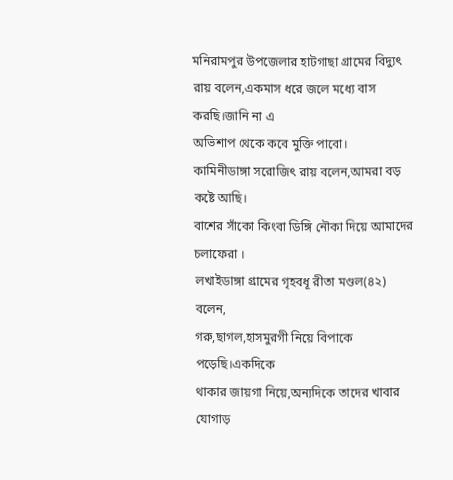মনিরামপুর উপজেলার হাটগাছা গ্রামের বিদ্যুৎ
রায় বলেন,একমাস ধরে জলে মধ্যে বাস করছি।জানি না এ
অভিশাপ থেকে কবে মুক্তি পাবো।
কামিনীডাঙ্গা সরোজিৎ রায় বলেন,আমরা বড় কষ্টে আছি।
বাশের সাঁকো কিংবা ডিঙ্গি নৌকা দিয়ে আমাদের
চলাফেরা ।
লখাইডাঙ্গা গ্রামের গৃহবধূ রীতা মণ্ডল(৪২) বলেন,
গরু,ছাগল,হাসমুরগী নিয়ে বিপাকে পড়েছি।একদিকে
থাকার জায়গা নিয়ে,অন্যদিকে তাদের খাবার যোগাড়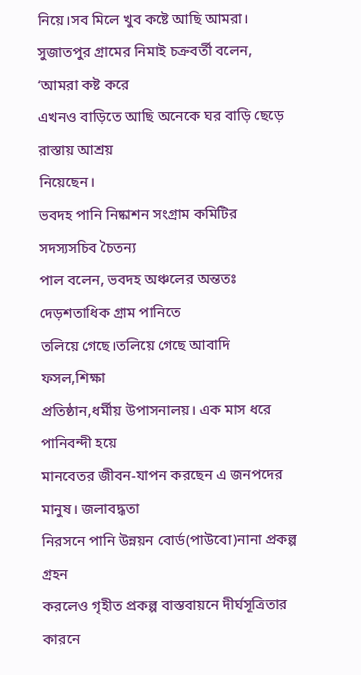নিয়ে।সব মিলে খুব কষ্টে আছি আমরা।
সুজাতপুর গ্রামের নিমাই চক্রবর্তী বলেন, ‘আমরা কষ্ট করে
এখনও বাড়িতে আছি অনেকে ঘর বাড়ি ছেড়ে রাস্তায় আশ্রয়
নিয়েছেন।
ভবদহ পানি নিষ্কাশন সংগ্রাম কমিটির সদস্যসচিব চৈতন্য
পাল বলেন, ভবদহ অঞ্চলের অন্ততঃ দেড়শতাধিক গ্রাম পানিতে
তলিয়ে গেছে।তলিয়ে গেছে আবাদি ফসল,শিক্ষা
প্রতিষ্ঠান,ধর্মীয় উপাসনালয়। এক মাস ধরে পানিবন্দী হয়ে
মানবেতর জীবন-যাপন করছেন এ জনপদের মানুষ। জলাবদ্ধতা
নিরসনে পানি উন্নয়ন বোর্ড(পাউবো)নানা প্রকল্প গ্রহন
করলেও গৃহীত প্রকল্প বাস্তবায়নে দীর্ঘসূত্রিতার কারনে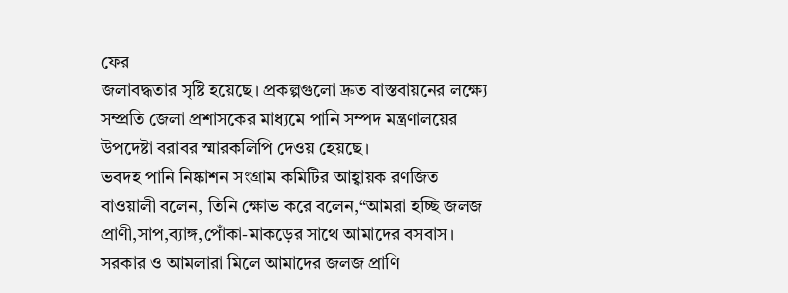ফের
জলাবদ্ধতার সৃষ্টি হয়েছে। প্রকল্পগুলো দ্রুত বাস্তবায়নের লক্ষ্যে
সম্প্রতি জেলা প্রশাসকের মাধ্যমে পানি সম্পদ মন্ত্রণালয়ের
উপদেষ্টা বরাবর স্মারকলিপি দেওয় হেয়ছে।
ভবদহ পানি নিষ্কাশন সংগ্রাম কমিটির আহ্বায়ক রণজিত
বাওয়ালী বলেন, তিনি ক্ষোভ করে বলেন,“আমরা হচ্ছি জলজ
প্রাণী,সাপ,ব্যাঙ্গ,পোঁকা-মাকড়ের সাথে আমাদের বসবাস।
সরকার ও আমলারা মিলে আমাদের জলজ প্রাণি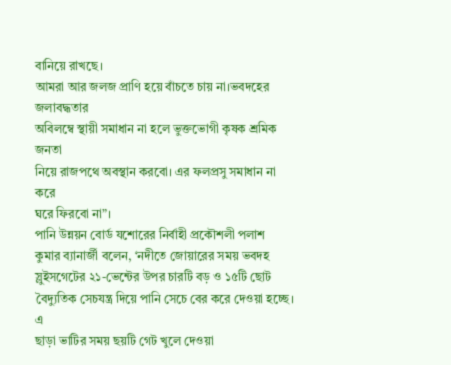বানিয়ে রাখছে।
আমরা আর জলজ প্রাণি হয়ে বাঁচতে চায় না।ভবদহের জলাবদ্ধতার
অবিলম্বে স্থায়ী সমাধান না হলে ভুক্তভোগী কৃষক শ্রমিক জনতা
নিয়ে রাজপথে অবস্থান করবো। এর ফলপ্রসু সমাধান না করে
ঘরে ফিরবো না”।
পানি উন্নয়ন বোর্ড যশোরের নির্বাহী প্রকৌশলী পলাশ
কুমার ব্যানার্জী বলেন, ‘নদীতে জোয়ারের সময় ভবদহ
স্লুইসগেটের ২১-ভেন্টের উপর চারটি বড় ও ১৫টি ছোট
বৈদ্যুতিক সেচযন্ত্র দিয়ে পানি সেচে বের করে দেওয়া হচ্ছে। এ
ছাড়া ভাটির সময় ছয়টি গেট খুলে দেওয়া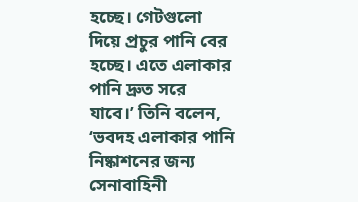হচ্ছে। গেটগুলো
দিয়ে প্রচুর পানি বের হচ্ছে। এতে এলাকার পানি দ্রুত সরে
যাবে।’ তিনি বলেন, ‘ভবদহ এলাকার পানি নিষ্কাশনের জন্য
সেনাবাহিনী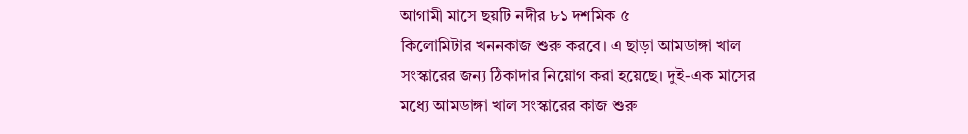আগামী মাসে ছয়টি নদীর ৮১ দশমিক ৫
কিলোমিটার খননকাজ শুরু করবে। এ ছাড়া আমডাঙ্গা খাল
সংস্কারের জন্য ঠিকাদার নিয়োগ করা হয়েছে। দুই-এক মাসের
মধ্যে আমডাঙ্গা খাল সংস্কারের কাজ শুরু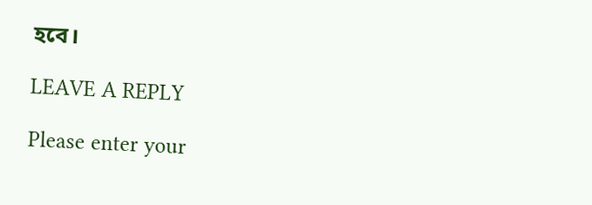হবে।

LEAVE A REPLY

Please enter your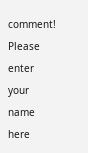comment!
Please enter your name here